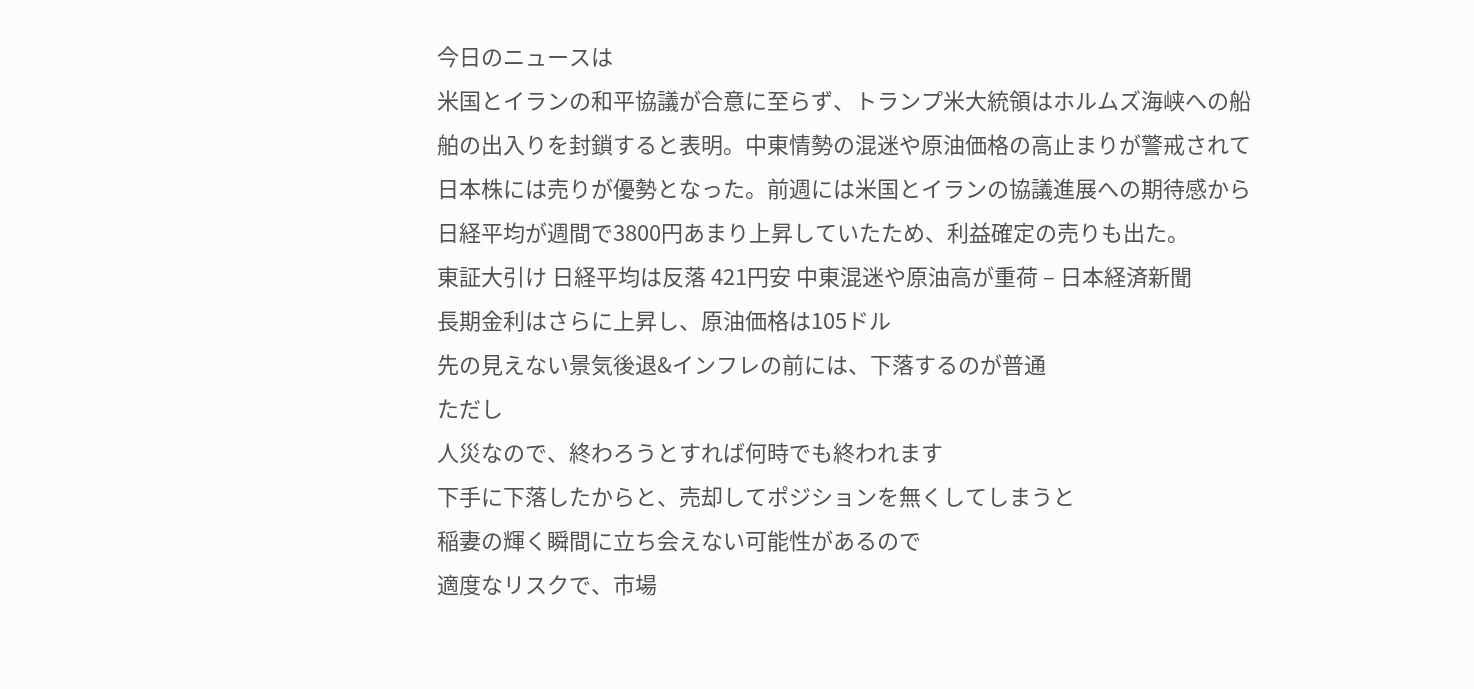今日のニュースは
米国とイランの和平協議が合意に至らず、トランプ米大統領はホルムズ海峡への船舶の出入りを封鎖すると表明。中東情勢の混迷や原油価格の高止まりが警戒されて日本株には売りが優勢となった。前週には米国とイランの協議進展への期待感から日経平均が週間で3800円あまり上昇していたため、利益確定の売りも出た。
東証大引け 日経平均は反落 421円安 中東混迷や原油高が重荷 – 日本経済新聞
長期金利はさらに上昇し、原油価格は105ドル
先の見えない景気後退&インフレの前には、下落するのが普通
ただし
人災なので、終わろうとすれば何時でも終われます
下手に下落したからと、売却してポジションを無くしてしまうと
稲妻の輝く瞬間に立ち会えない可能性があるので
適度なリスクで、市場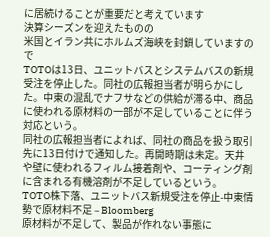に居続けることが重要だと考えています
決算シーズンを迎えたものの
米国とイラン共にホルムズ海峡を封鎖していますので
TOTOは13日、ユニットバスとシステムバスの新規受注を停止した。同社の広報担当者が明らかにした。中東の混乱でナフサなどの供給が滞る中、商品に使われる原材料の一部が不足していることに伴う対応という。
同社の広報担当者によれば、同社の商品を扱う取引先に13日付けで通知した。再開時期は未定。天井や壁に使われるフィルム接着剤や、コーティング剤に含まれる有機溶剤が不足しているという。
TOTO株下落、ユニットバス新規受注を停止-中東情勢で原材料不足 – Bloomberg
原材料が不足して、製品が作れない事態に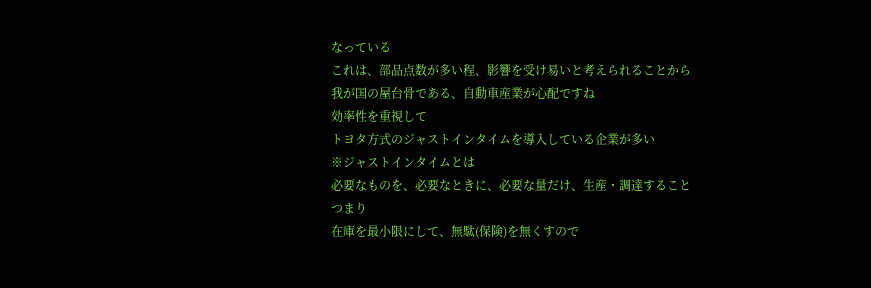なっている
これは、部品点数が多い程、影響を受け易いと考えられることから
我が国の屋台骨である、自動車産業が心配ですね
効率性を重視して
トヨタ方式のジャストインタイムを導入している企業が多い
※ジャストインタイムとは
必要なものを、必要なときに、必要な量だけ、生産・調達すること
つまり
在庫を最小限にして、無駄(保険)を無くすので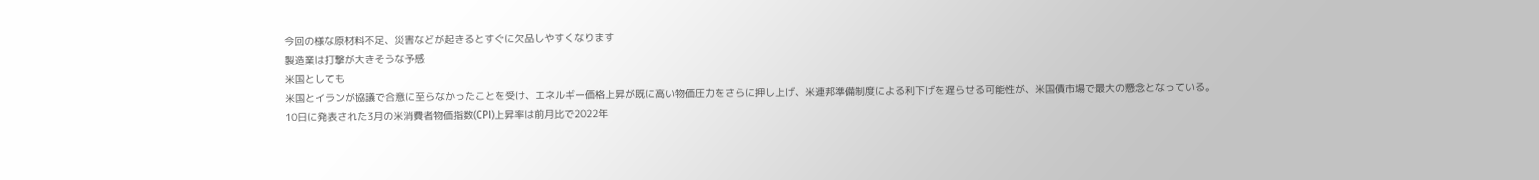今回の様な原材料不足、災害などが起きるとすぐに欠品しやすくなります
製造業は打撃が大きそうな予感
米国としても
米国とイランが協議で合意に至らなかったことを受け、エネルギー価格上昇が既に高い物価圧力をさらに押し上げ、米連邦準備制度による利下げを遅らせる可能性が、米国債市場で最大の懸念となっている。
10日に発表された3月の米消費者物価指数(CPI)上昇率は前月比で2022年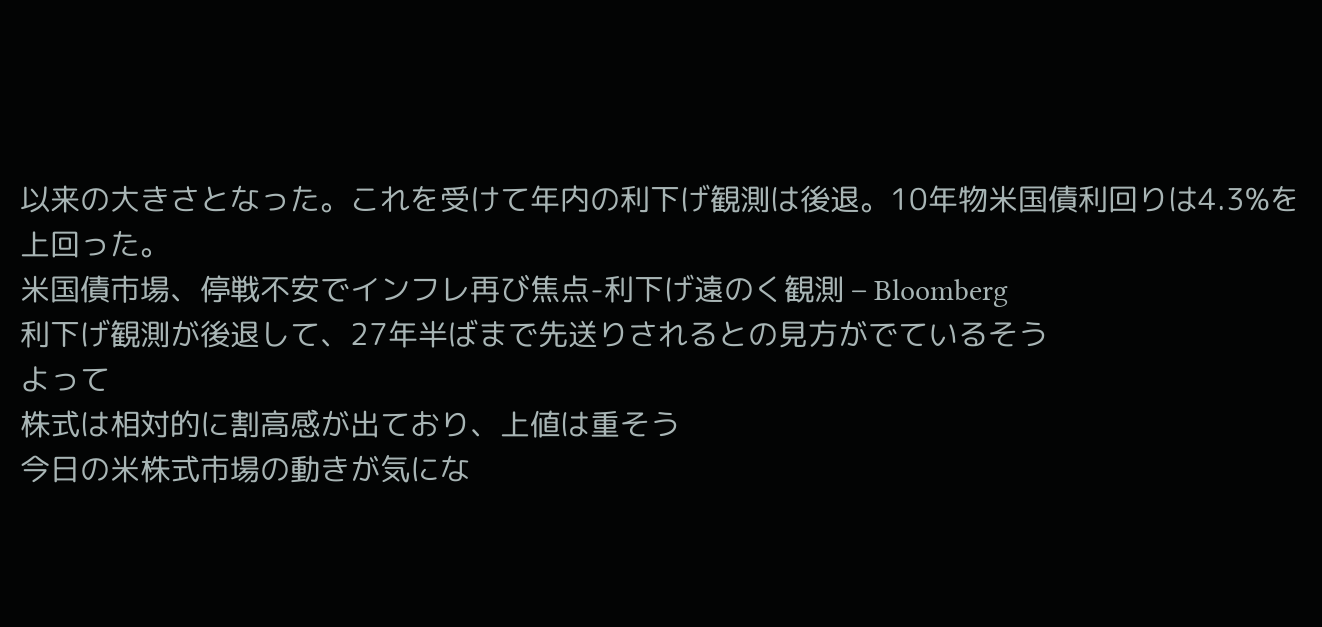以来の大きさとなった。これを受けて年内の利下げ観測は後退。10年物米国債利回りは4.3%を上回った。
米国債市場、停戦不安でインフレ再び焦点-利下げ遠のく観測 – Bloomberg
利下げ観測が後退して、27年半ばまで先送りされるとの見方がでているそう
よって
株式は相対的に割高感が出ており、上値は重そう
今日の米株式市場の動きが気にな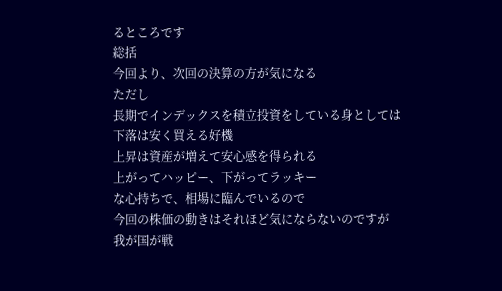るところです
総括
今回より、次回の決算の方が気になる
ただし
長期でインデックスを積立投資をしている身としては
下落は安く買える好機
上昇は資産が増えて安心感を得られる
上がってハッピー、下がってラッキー
な心持ちで、相場に臨んでいるので
今回の株価の動きはそれほど気にならないのですが
我が国が戦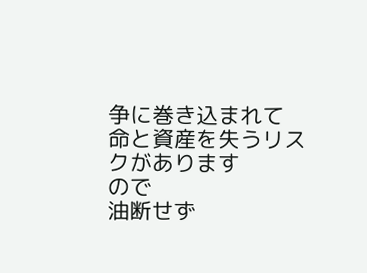争に巻き込まれて
命と資産を失うリスクがあります
ので
油断せず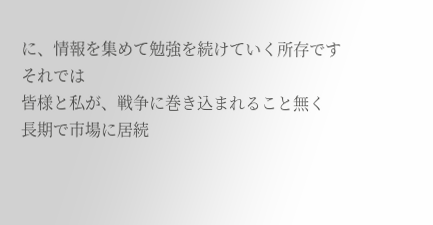に、情報を集めて勉強を続けていく所存です
それでは
皆様と私が、戦争に巻き込まれること無く
長期で市場に居続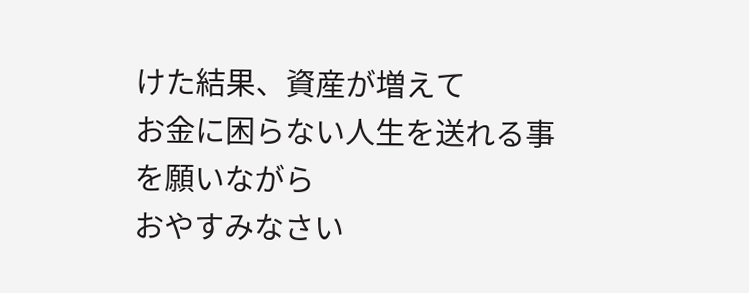けた結果、資産が増えて
お金に困らない人生を送れる事を願いながら
おやすみなさい